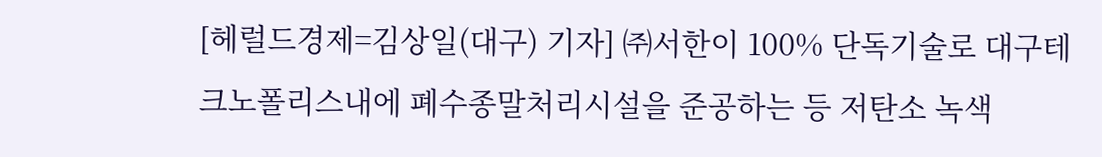[헤럴드경제=김상일(대구) 기자] ㈜서한이 100% 단독기술로 대구테크노폴리스내에 폐수종말처리시설을 준공하는 등 저탄소 녹색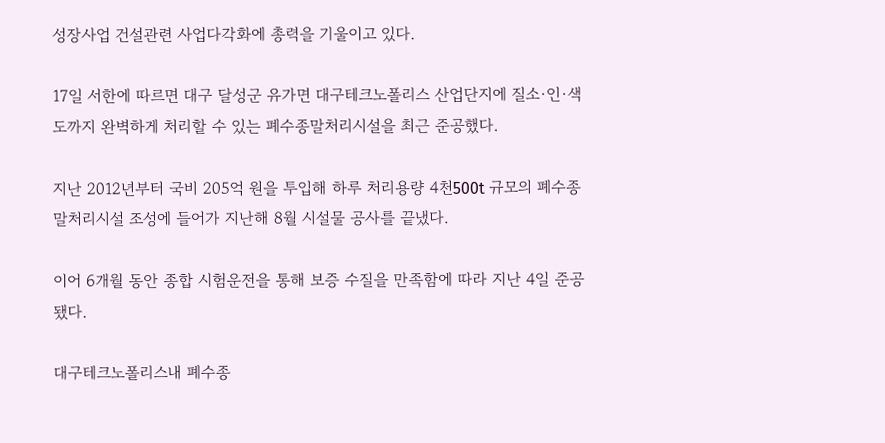성장사업 건설관련 사업다각화에 총력을 기울이고 있다.

17일 서한에 따르면 대구 달성군 유가면 대구테크노폴리스 산업단지에 질소·인·색도까지 완벽하게 처리할 수 있는 폐수종말처리시설을 최근 준공했다.

지난 2012년부터 국비 205억 원을 투입해 하루 처리용량 4천500t 규모의 폐수종말처리시설 조성에 들어가 지난해 8월 시설물 공사를 끝냈다.

이어 6개월 동안 종합 시험운전을 통해 보증 수질을 만족함에 따라 지난 4일 준공됐다.

대구테크노폴리스내 폐수종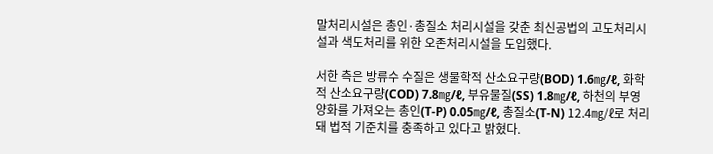말처리시설은 총인·총질소 처리시설을 갖춘 최신공법의 고도처리시설과 색도처리를 위한 오존처리시설을 도입했다.

서한 측은 방류수 수질은 생물학적 산소요구량(BOD) 1.6㎎/ℓ, 화학적 산소요구량(COD) 7.8㎎/ℓ, 부유물질(SS) 1.8㎎/ℓ, 하천의 부영양화를 가져오는 총인(T-P) 0.05㎎/ℓ, 총질소(T-N) 12.4㎎/ℓ로 처리돼 법적 기준치를 충족하고 있다고 밝혔다.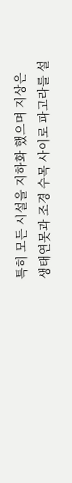특히 모든 시설을 지하화 했으며 지상은 생태연못과 조경 수목 사이로 파고라를 설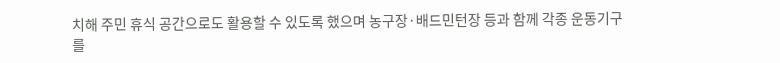치해 주민 휴식 공간으로도 활용할 수 있도록 했으며 농구장·배드민턴장 등과 함께 각종 운동기구를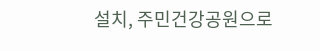설치, 주민건강공원으로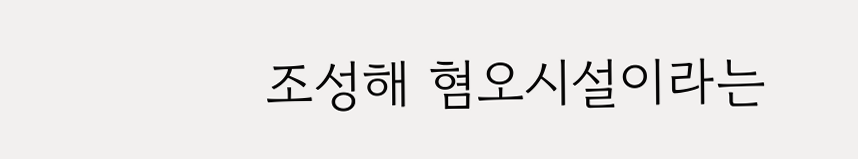조성해 혐오시설이라는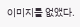이미지를 없앴다.